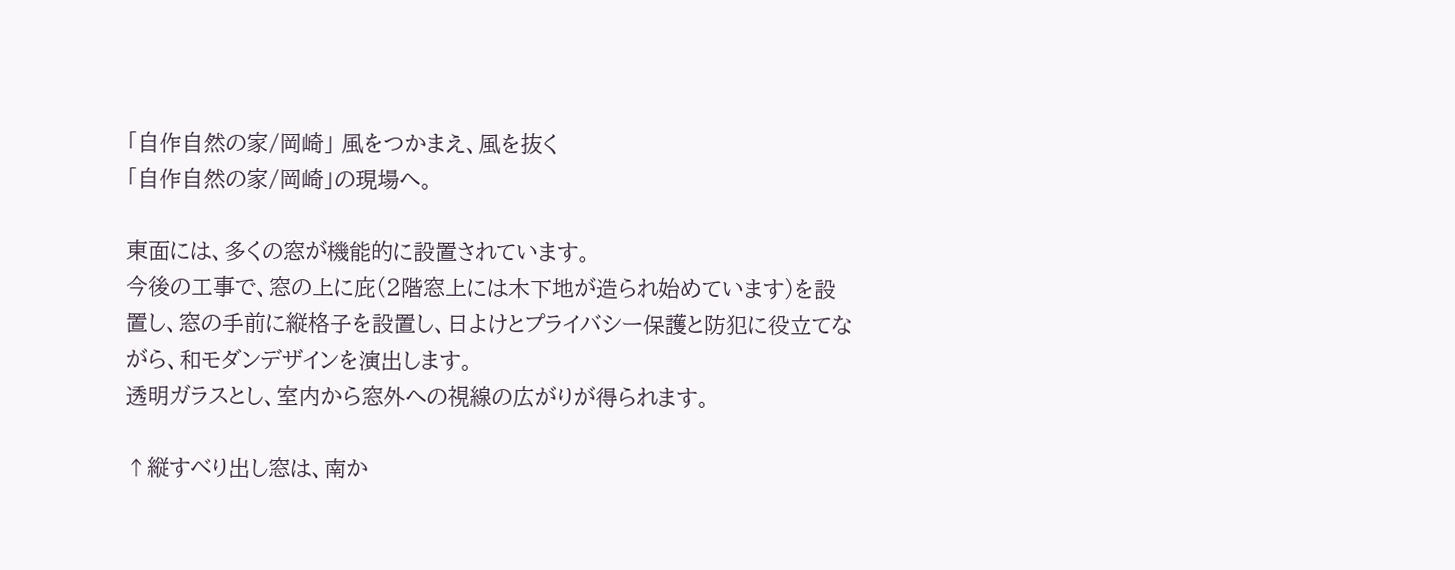「自作自然の家/岡崎」 風をつかまえ、風を抜く
「自作自然の家/岡崎」の現場へ。

東面には、多くの窓が機能的に設置されています。
今後の工事で、窓の上に庇(2階窓上には木下地が造られ始めています)を設置し、窓の手前に縦格子を設置し、日よけとプライバシー保護と防犯に役立てながら、和モダンデザインを演出します。
透明ガラスとし、室内から窓外への視線の広がりが得られます。

↑縦すべり出し窓は、南か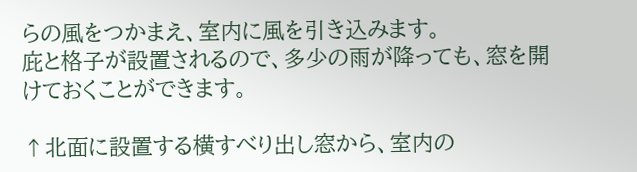らの風をつかまえ、室内に風を引き込みます。
庇と格子が設置されるので、多少の雨が降っても、窓を開けておくことができます。

↑北面に設置する横すべり出し窓から、室内の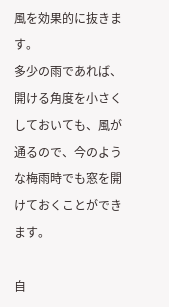風を効果的に抜きます。
多少の雨であれば、開ける角度を小さくしておいても、風が通るので、今のような梅雨時でも窓を開けておくことができます。

自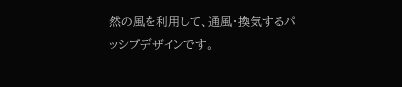然の風を利用して、通風・換気するパッシブデザインです。